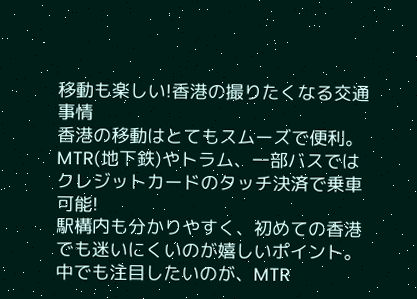移動も楽しい!香港の撮りたくなる交通事情
香港の移動はとてもスムーズで便利。
MTR(地下鉄)やトラム、一部バスではクレジットカードのタッチ決済で乗車可能!
駅構内も分かりやすく、初めての香港でも迷いにくいのが嬉しいポイント。
中でも注目したいのが、MTR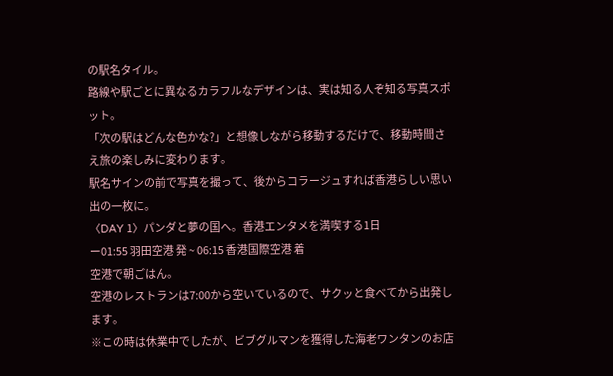の駅名タイル。
路線や駅ごとに異なるカラフルなデザインは、実は知る人ぞ知る写真スポット。
「次の駅はどんな色かな?」と想像しながら移動するだけで、移動時間さえ旅の楽しみに変わります。
駅名サインの前で写真を撮って、後からコラージュすれば香港らしい思い出の一枚に。
〈DAY 1〉パンダと夢の国へ。香港エンタメを満喫する1日
ー01:55 羽田空港 発 ~ 06:15 香港国際空港 着
空港で朝ごはん。
空港のレストランは7:00から空いているので、サクッと食べてから出発します。
※この時は休業中でしたが、ビブグルマンを獲得した海老ワンタンのお店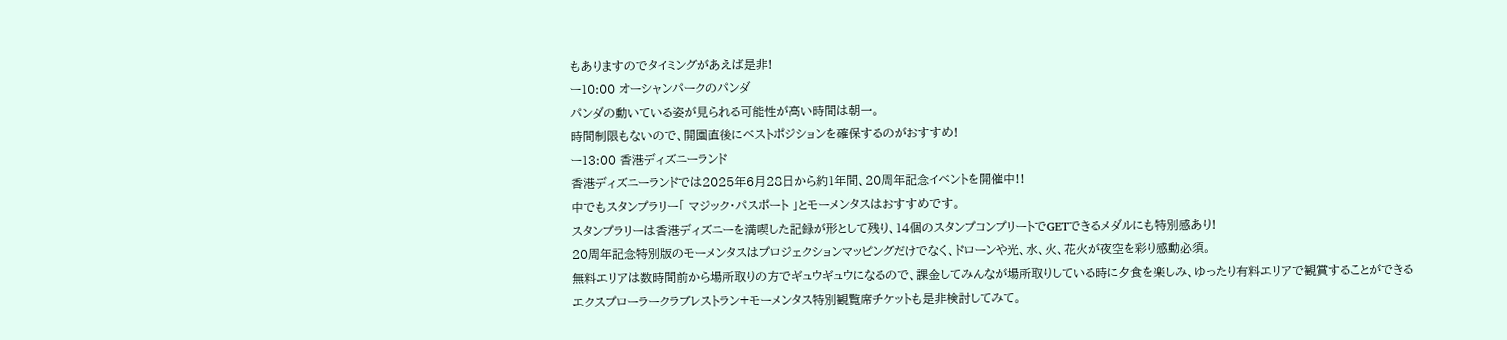もありますのでタイミングがあえば是非!
ー10:00 オーシャンパークのパンダ
パンダの動いている姿が見られる可能性が高い時間は朝一。
時間制限もないので、開園直後にベストポジションを確保するのがおすすめ!
ー13:00 香港ディズニーランド
香港ディズニーランドでは2025年6月28日から約1年間、20周年記念イベントを開催中!!
中でもスタンプラリー「 マジック・パスポート 」とモーメンタスはおすすめです。
スタンプラリーは香港ディズニーを満喫した記録が形として残り、14個のスタンプコンプリートでGETできるメダルにも特別感あり!
20周年記念特別版のモーメンタスはプロジェクションマッピングだけでなく、ドローンや光、水、火、花火が夜空を彩り感動必須。
無料エリアは数時間前から場所取りの方でギュウギュウになるので、課金してみんなが場所取りしている時に夕食を楽しみ、ゆったり有料エリアで観賞することができるエクスプローラークラブレストラン+モーメンタス特別観覧席チケットも是非検討してみて。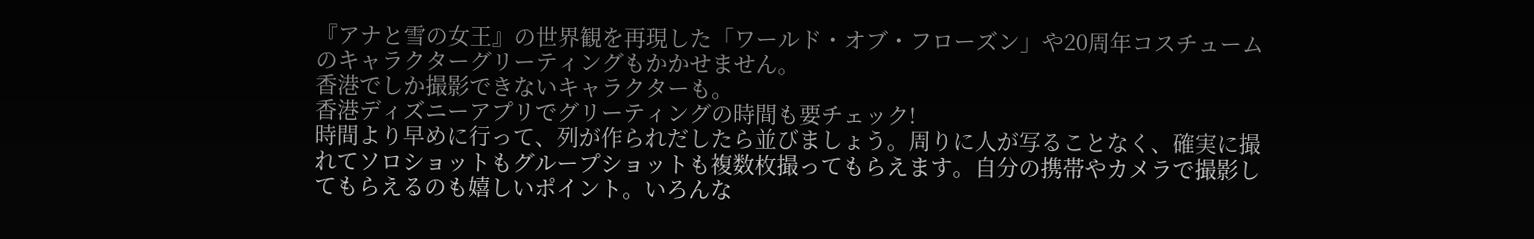『アナと雪の女王』の世界観を再現した「ワールド・オブ・フローズン」や20周年コスチュームのキャラクターグリーティングもかかせません。
香港でしか撮影できないキャラクターも。
香港ディズニーアプリでグリーティングの時間も要チェック!
時間より早めに行って、列が作られだしたら並びましょう。周りに人が写ることなく、確実に撮れてソロショットもグループショットも複数枚撮ってもらえます。自分の携帯やカメラで撮影してもらえるのも嬉しいポイント。いろんな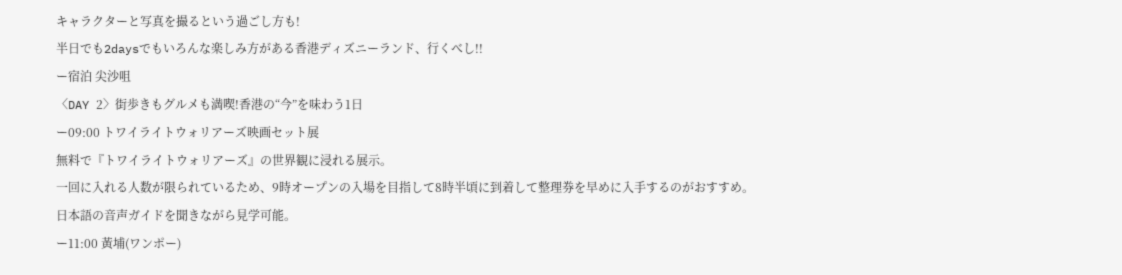キャラクターと写真を撮るという過ごし方も!
半日でも2daysでもいろんな楽しみ方がある香港ディズニーランド、行くべし!!
ー宿泊 尖沙咀
〈DAY 2〉街歩きもグルメも満喫!香港の“今”を味わう1日
ー09:00 トワイライトウォリアーズ映画セット展
無料で『トワイライトウォリアーズ』の世界観に浸れる展示。
一回に入れる人数が限られているため、9時オープンの入場を目指して8時半頃に到着して整理券を早めに入手するのがおすすめ。
日本語の音声ガイドを聞きながら見学可能。
ー11:00 黃埔(ワンポー)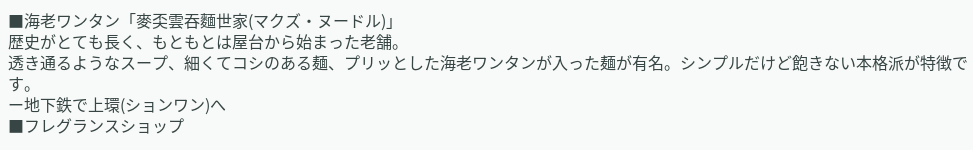■海老ワンタン「麥奀雲吞麵世家(マクズ・ヌードル)」
歴史がとても長く、もともとは屋台から始まった老舗。
透き通るようなスープ、細くてコシのある麺、プリッとした海老ワンタンが入った麺が有名。シンプルだけど飽きない本格派が特徴です。
ー地下鉄で上環(ションワン)へ
■フレグランスショップ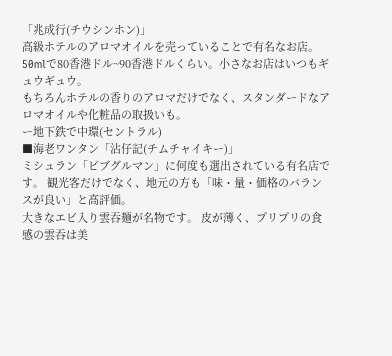「兆成行(チウシンホン)」
高級ホテルのアロマオイルを売っていることで有名なお店。
50mlで80香港ドル~90香港ドルくらい。小さなお店はいつもギュウギュウ。
もちろんホテルの香りのアロマだけでなく、スタンダードなアロマオイルや化粧品の取扱いも。
ー地下鉄で中環(セントラル)
■海老ワンタン「沾仔記(チムチャイキー)」
ミシュラン「ビブグルマン」に何度も選出されている有名店です。 観光客だけでなく、地元の方も「味・量・価格のバランスが良い」と高評価。
大きなエビ入り雲吞麺が名物です。 皮が薄く、プリプリの食感の雲吞は美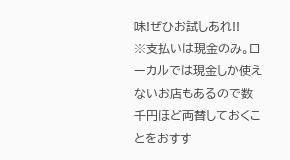味!ぜひお試しあれ!!
※支払いは現金のみ。ローカルでは現金しか使えないお店もあるので数千円ほど両替しておくことをおすす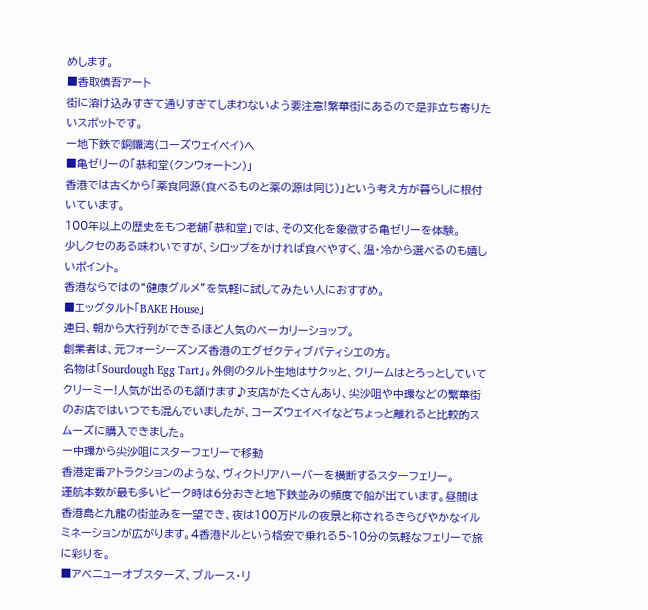めします。
■香取慎吾アート
街に溶け込みすぎて通りすぎてしまわないよう要注意!繁華街にあるので是非立ち寄りたいスポットです。
ー地下鉄で銅鑼湾(コーズウェイベイ)へ
■亀ゼリーの「恭和堂(クンウォートン)」
香港では古くから「薬食同源(食べるものと薬の源は同じ)」という考え方が暮らしに根付いています。
100年以上の歴史をもつ老舗「恭和堂」では、その文化を象徴する亀ゼリーを体験。
少しクセのある味わいですが、シロップをかければ食べやすく、温・冷から選べるのも嬉しいポイント。
香港ならではの“健康グルメ”を気軽に試してみたい人におすすめ。
■エッグタルト「BAKE House」
連日、朝から大行列ができるほど人気のベーカリーショップ。
創業者は、元フォーシーズンズ香港のエグゼクティブパティシエの方。
名物は「Sourdough Egg Tart」。外側のタルト生地はサクッと、クリームはとろっとしていてクリーミー!人気が出るのも頷けます♪支店がたくさんあり、尖沙咀や中環などの繫華街のお店ではいつでも混んでいましたが、コーズウェイベイなどちょっと離れると比較的スムーズに購入できました。
ー中環から尖沙咀にスターフェリーで移動
香港定番アトラクションのような、ヴィクトリアハーバーを横断するスターフェリー。
運航本数が最も多いピーク時は6分おきと地下鉄並みの頻度で船が出ています。昼間は香港島と九龍の街並みを一望でき、夜は100万ドルの夜景と称されるきらびやかなイルミネーションが広がります。4香港ドルという格安で乗れる5~10分の気軽なフェリーで旅に彩りを。
■アベニューオブスターズ、ブルース・リ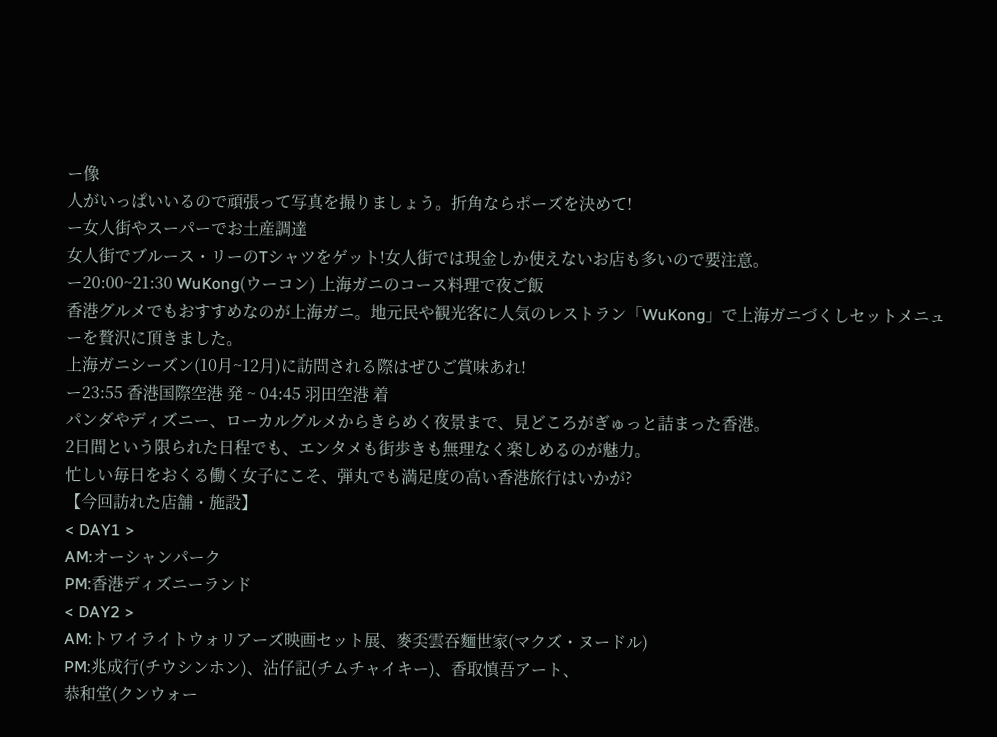ー像
人がいっぱいいるので頑張って写真を撮りましょう。折角ならポーズを決めて!
ー女人街やスーパーでお土産調達
女人街でブルース・リーのTシャツをゲット!女人街では現金しか使えないお店も多いので要注意。
ー20:00~21:30 WuKong(ウーコン) 上海ガニのコース料理で夜ご飯
香港グルメでもおすすめなのが上海ガニ。地元民や観光客に人気のレストラン「WuKong」で上海ガニづくしセットメニューを贅沢に頂きました。
上海ガニシーズン(10月~12月)に訪問される際はぜひご賞味あれ!
ー23:55 香港国際空港 発 ~ 04:45 羽田空港 着
パンダやディズニー、ローカルグルメからきらめく夜景まで、見どころがぎゅっと詰まった香港。
2日間という限られた日程でも、エンタメも街歩きも無理なく楽しめるのが魅力。
忙しい毎日をおくる働く女子にこそ、弾丸でも満足度の高い香港旅行はいかが?
【今回訪れた店舗・施設】
< DAY1 >
AM:オーシャンパーク
PM:香港ディズニーランド
< DAY2 >
AM:トワイライトウォリアーズ映画セット展、麥奀雲吞麵世家(マクズ・ヌードル)
PM:兆成行(チウシンホン)、沾仔記(チムチャイキー)、香取慎吾アート、
恭和堂(クンウォー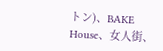トン)、BAKE House、女人街、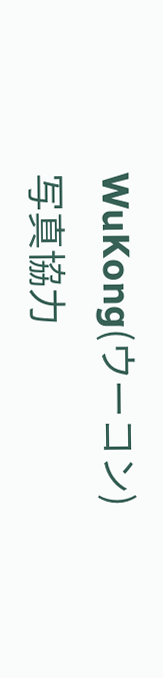WuKong(ウーコン)
写真協力